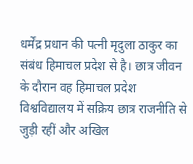धर्मेंद्र प्रधान की पत्नी मृदुला ठाकुर का संबंध हिमाचल प्रदेश से है। छात्र जीवन के दौरान वह हिमाचल प्रदेश विश्वविद्यालय में सक्रिय छात्र राजनीति से जुड़ी रहीं और अखिल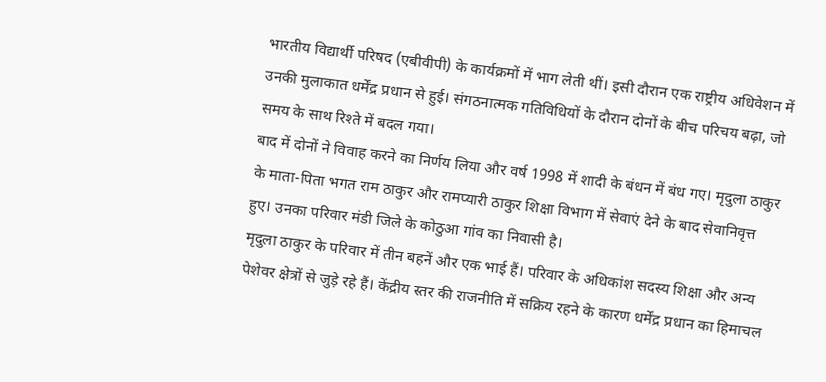भारतीय विद्यार्थी परिषद (एबीवीपी) के कार्यक्रमों में भाग लेती थीं। इसी दौरान एक राष्ट्रीय अधिवेशन में उनकी मुलाकात धर्मेंद्र प्रधान से हुई। संगठनात्मक गतिविधियों के दौरान दोनों के बीच परिचय बढ़ा, जो समय के साथ रिश्ते में बदल गया।
बाद में दोनों ने विवाह करने का निर्णय लिया और वर्ष 1998 में शादी के बंधन में बंध गए। मृदुला ठाकुर के माता-पिता भगत राम ठाकुर और रामप्यारी ठाकुर शिक्षा विभाग में सेवाएं देने के बाद सेवानिवृत्त हुए। उनका परिवार मंडी जिले के कोठुआ गांव का निवासी है।
मृदुला ठाकुर के परिवार में तीन बहनें और एक भाई हैं। परिवार के अधिकांश सदस्य शिक्षा और अन्य पेशेवर क्षेत्रों से जुड़े रहे हैं। केंद्रीय स्तर की राजनीति में सक्रिय रहने के कारण धर्मेंद्र प्रधान का हिमाचल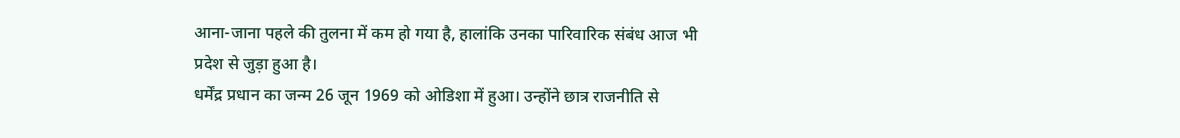आना-जाना पहले की तुलना में कम हो गया है, हालांकि उनका पारिवारिक संबंध आज भी प्रदेश से जुड़ा हुआ है।
धर्मेंद्र प्रधान का जन्म 26 जून 1969 को ओडिशा में हुआ। उन्होंने छात्र राजनीति से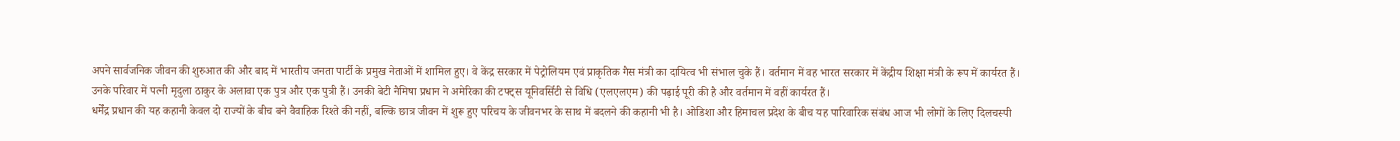अपने सार्वजनिक जीवन की शुरुआत की और बाद में भारतीय जनता पार्टी के प्रमुख नेताओं में शामिल हुए। वे केंद्र सरकार में पेट्रोलियम एवं प्राकृतिक गैस मंत्री का दायित्व भी संभाल चुके हैं। वर्तमान में वह भारत सरकार में केंद्रीय शिक्षा मंत्री के रूप में कार्यरत हैं।
उनके परिवार में पत्नी मृदुला ठाकुर के अलावा एक पुत्र और एक पुत्री हैं। उनकी बेटी नैमिषा प्रधान ने अमेरिका की टफ्ट्स यूनिवर्सिटी से विधि (एलएलएम) की पढ़ाई पूरी की है और वर्तमान में वहीं कार्यरत हैं।
धर्मेंद्र प्रधान की यह कहानी केवल दो राज्यों के बीच बने वैवाहिक रिश्ते की नहीं, बल्कि छात्र जीवन में शुरू हुए परिचय के जीवनभर के साथ में बदलने की कहानी भी है। ओडिशा और हिमाचल प्रदेश के बीच यह पारिवारिक संबंध आज भी लोगों के लिए दिलचस्पी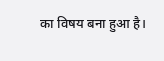का विषय बना हुआ है।